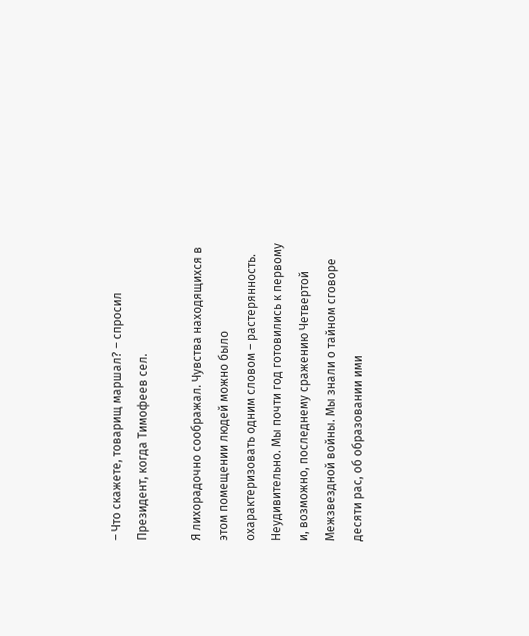– Что скажете, товарищ маршал? – спросил Президент, когда Тимофеев сел.

Я лихорадочно соображал. Чувства находящихся в этом помещении людей можно было охарактеризовать одним словом – растерянность. Неудивительно. Мы почти год готовились к первому и, возможно, последнему сражению Четвертой Межзвездной войны. Мы знали о тайном сговоре десяти рас, об образовании ими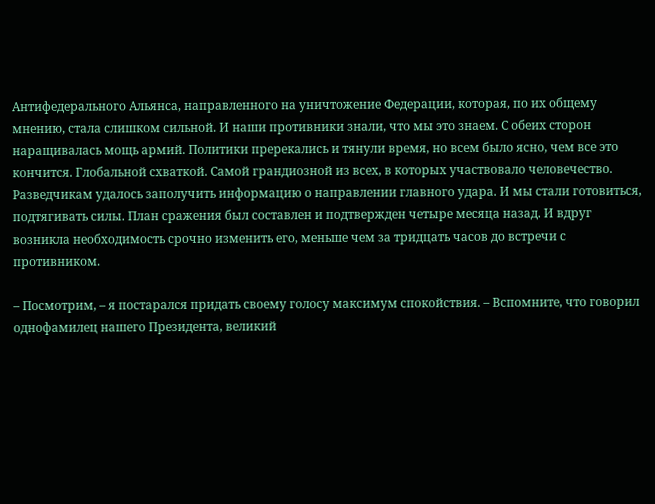Антифедерального Альянса, направленного на уничтожение Федерации, которая, по их общему мнению, стала слишком сильной. И наши противники знали, что мы это знаем. С обеих сторон наращивалась мощь армий. Политики пререкались и тянули время, но всем было ясно, чем все это кончится. Глобальной схваткой. Самой грандиозной из всех, в которых участвовало человечество. Разведчикам удалось заполучить информацию о направлении главного удара. И мы стали готовиться, подтягивать силы. План сражения был составлен и подтвержден четыре месяца назад. И вдруг возникла необходимость срочно изменить его, меньше чем за тридцать часов до встречи с противником.

– Посмотрим, – я постарался придать своему голосу максимум спокойствия. – Вспомните, что говорил однофамилец нашего Президента, великий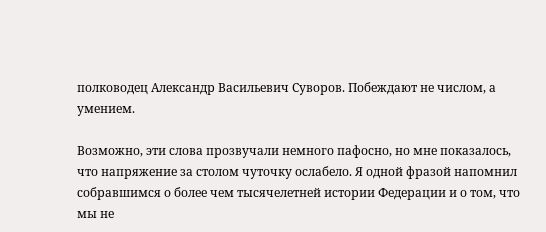полководец Александр Васильевич Суворов. Побеждают не числом, а умением.

Возможно, эти слова прозвучали немного пафосно, но мне показалось, что напряжение за столом чуточку ослабело. Я одной фразой напомнил собравшимся о более чем тысячелетней истории Федерации и о том, что мы не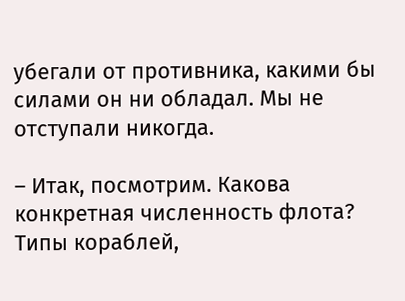убегали от противника, какими бы силами он ни обладал. Мы не отступали никогда.

– Итак, посмотрим. Какова конкретная численность флота? Типы кораблей,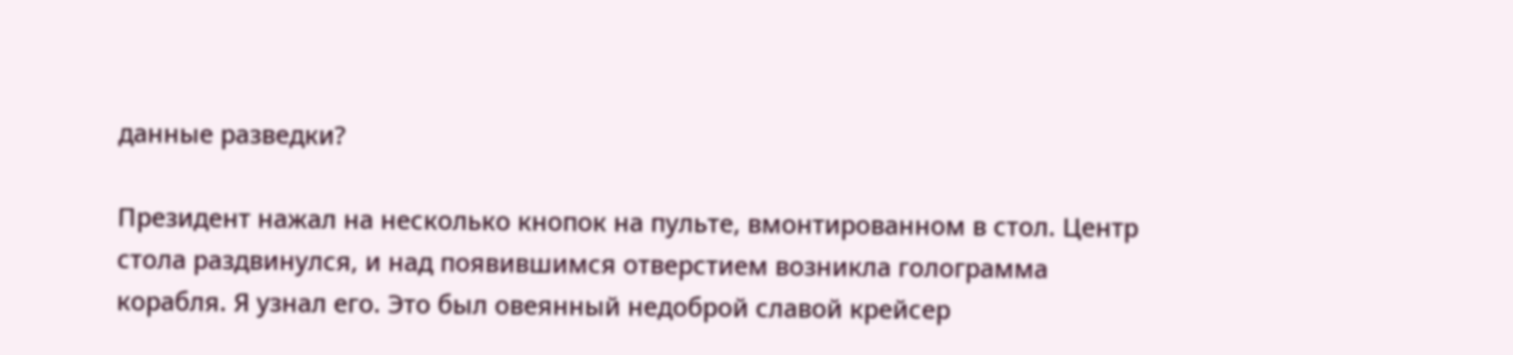данные разведки?

Президент нажал на несколько кнопок на пульте, вмонтированном в стол. Центр стола раздвинулся, и над появившимся отверстием возникла голограмма корабля. Я узнал его. Это был овеянный недоброй славой крейсер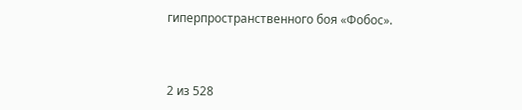гиперпространственного боя «Фобос».



2 из 528